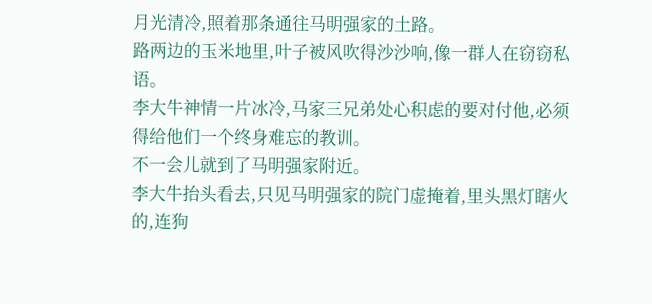月光清冷,照着那条通往马明强家的土路。
路两边的玉米地里,叶子被风吹得沙沙响,像一群人在窃窃私语。
李大牛神情一片冰冷,马家三兄弟处心积虑的要对付他,必须得给他们一个终身难忘的教训。
不一会儿就到了马明强家附近。
李大牛抬头看去,只见马明强家的院门虚掩着,里头黑灯瞎火的,连狗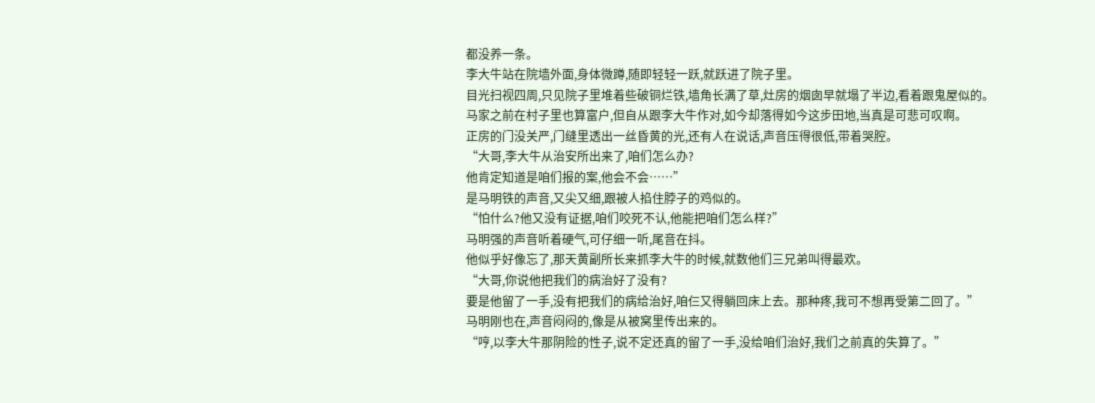都没养一条。
李大牛站在院墙外面,身体微蹲,随即轻轻一跃,就跃进了院子里。
目光扫视四周,只见院子里堆着些破铜烂铁,墙角长满了草,灶房的烟囱早就塌了半边,看着跟鬼屋似的。
马家之前在村子里也算富户,但自从跟李大牛作对,如今却落得如今这步田地,当真是可悲可叹啊。
正房的门没关严,门缝里透出一丝昏黄的光,还有人在说话,声音压得很低,带着哭腔。
“大哥,李大牛从治安所出来了,咱们怎么办?
他肯定知道是咱们报的案,他会不会……”
是马明铁的声音,又尖又细,跟被人掐住脖子的鸡似的。
“怕什么?他又没有证据,咱们咬死不认,他能把咱们怎么样?”
马明强的声音听着硬气,可仔细一听,尾音在抖。
他似乎好像忘了,那天黄副所长来抓李大牛的时候,就数他们三兄弟叫得最欢。
“大哥,你说他把我们的病治好了没有?
要是他留了一手,没有把我们的病给治好,咱仨又得躺回床上去。那种疼,我可不想再受第二回了。”
马明刚也在,声音闷闷的,像是从被窝里传出来的。
“哼,以李大牛那阴险的性子,说不定还真的留了一手,没给咱们治好,我们之前真的失算了。”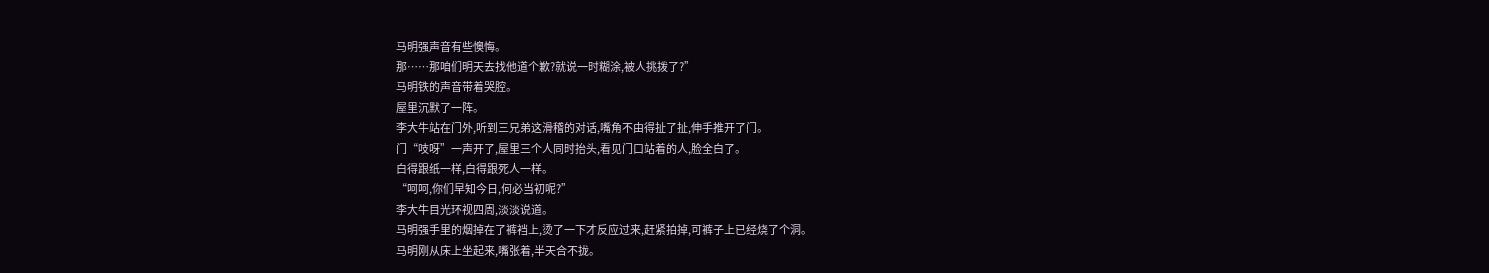马明强声音有些懊悔。
那……那咱们明天去找他道个歉?就说一时糊涂,被人挑拨了?”
马明铁的声音带着哭腔。
屋里沉默了一阵。
李大牛站在门外,听到三兄弟这滑稽的对话,嘴角不由得扯了扯,伸手推开了门。
门“吱呀”一声开了,屋里三个人同时抬头,看见门口站着的人,脸全白了。
白得跟纸一样,白得跟死人一样。
“呵呵,你们早知今日,何必当初呢?”
李大牛目光环视四周,淡淡说道。
马明强手里的烟掉在了裤裆上,烫了一下才反应过来,赶紧拍掉,可裤子上已经烧了个洞。
马明刚从床上坐起来,嘴张着,半天合不拢。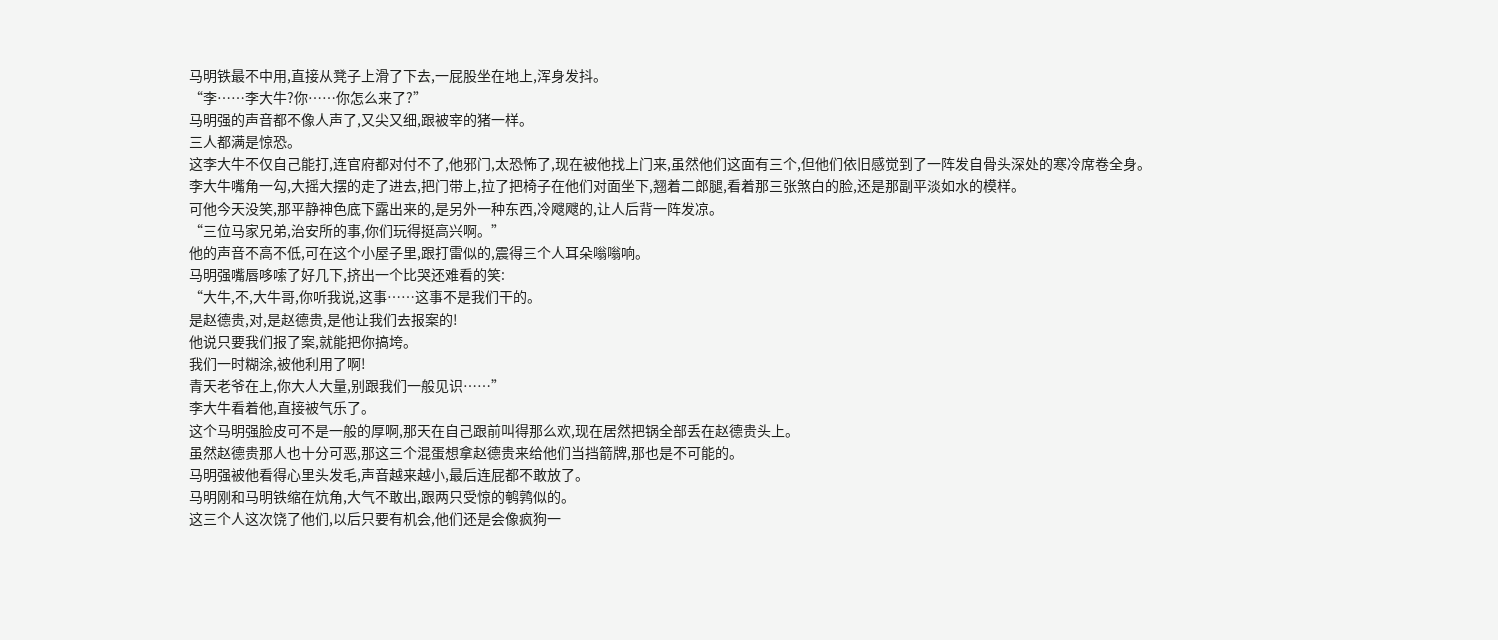马明铁最不中用,直接从凳子上滑了下去,一屁股坐在地上,浑身发抖。
“李……李大牛?你……你怎么来了?”
马明强的声音都不像人声了,又尖又细,跟被宰的猪一样。
三人都满是惊恐。
这李大牛不仅自己能打,连官府都对付不了,他邪门,太恐怖了,现在被他找上门来,虽然他们这面有三个,但他们依旧感觉到了一阵发自骨头深处的寒冷席卷全身。
李大牛嘴角一勾,大摇大摆的走了进去,把门带上,拉了把椅子在他们对面坐下,翘着二郎腿,看着那三张煞白的脸,还是那副平淡如水的模样。
可他今天没笑,那平静神色底下露出来的,是另外一种东西,冷飕飕的,让人后背一阵发凉。
“三位马家兄弟,治安所的事,你们玩得挺高兴啊。”
他的声音不高不低,可在这个小屋子里,跟打雷似的,震得三个人耳朵嗡嗡响。
马明强嘴唇哆嗦了好几下,挤出一个比哭还难看的笑:
“大牛,不,大牛哥,你听我说,这事……这事不是我们干的。
是赵德贵,对,是赵德贵,是他让我们去报案的!
他说只要我们报了案,就能把你搞垮。
我们一时糊涂,被他利用了啊!
青天老爷在上,你大人大量,别跟我们一般见识……”
李大牛看着他,直接被气乐了。
这个马明强脸皮可不是一般的厚啊,那天在自己跟前叫得那么欢,现在居然把锅全部丢在赵德贵头上。
虽然赵德贵那人也十分可恶,那这三个混蛋想拿赵德贵来给他们当挡箭牌,那也是不可能的。
马明强被他看得心里头发毛,声音越来越小,最后连屁都不敢放了。
马明刚和马明铁缩在炕角,大气不敢出,跟两只受惊的鹌鹑似的。
这三个人这次饶了他们,以后只要有机会,他们还是会像疯狗一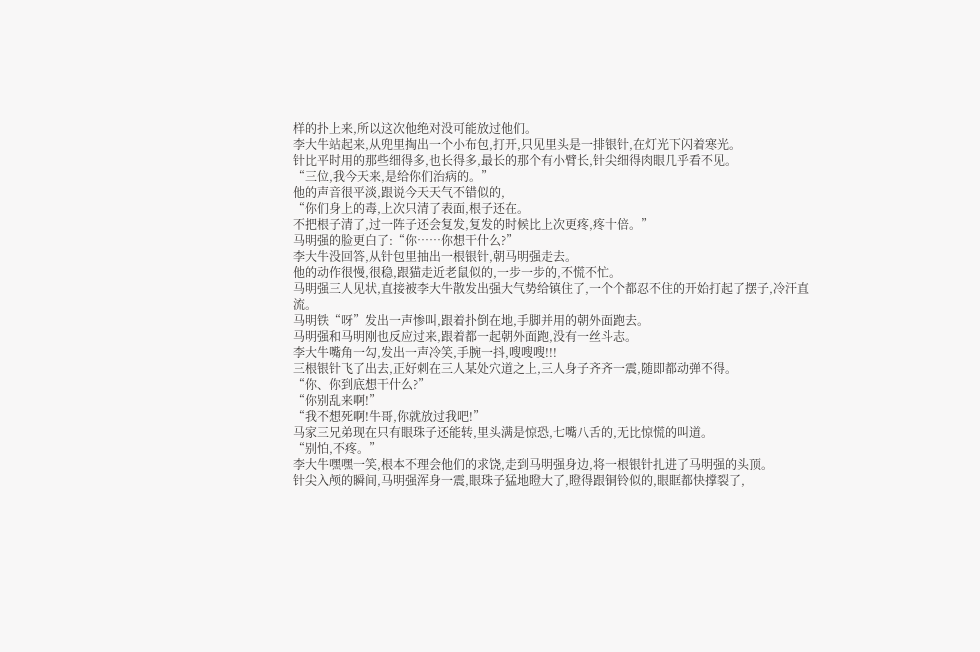样的扑上来,所以这次他绝对没可能放过他们。
李大牛站起来,从兜里掏出一个小布包,打开,只见里头是一排银针,在灯光下闪着寒光。
针比平时用的那些细得多,也长得多,最长的那个有小臂长,针尖细得肉眼几乎看不见。
“三位,我今天来,是给你们治病的。”
他的声音很平淡,跟说今天天气不错似的,
“你们身上的毒,上次只清了表面,根子还在。
不把根子清了,过一阵子还会复发,复发的时候比上次更疼,疼十倍。”
马明强的脸更白了:“你……你想干什么?”
李大牛没回答,从针包里抽出一根银针,朝马明强走去。
他的动作很慢,很稳,跟猫走近老鼠似的,一步一步的,不慌不忙。
马明强三人见状,直接被李大牛散发出强大气势给镇住了,一个个都忍不住的开始打起了摆子,冷汗直流。
马明铁“呀”发出一声惨叫,跟着扑倒在地,手脚并用的朝外面跑去。
马明强和马明刚也反应过来,跟着都一起朝外面跑,没有一丝斗志。
李大牛嘴角一勾,发出一声冷笑,手腕一抖,嗖嗖嗖!!!
三根银针飞了出去,正好刺在三人某处穴道之上,三人身子齐齐一震,随即都动弹不得。
“你、你到底想干什么?”
“你别乱来啊!”
“我不想死啊!牛哥,你就放过我吧!”
马家三兄弟现在只有眼珠子还能转,里头满是惊恐,七嘴八舌的,无比惊慌的叫道。
“别怕,不疼。”
李大牛嘿嘿一笑,根本不理会他们的求饶,走到马明强身边,将一根银针扎进了马明强的头顶。
针尖入颅的瞬间,马明强浑身一震,眼珠子猛地瞪大了,瞪得跟铜铃似的,眼眶都快撑裂了,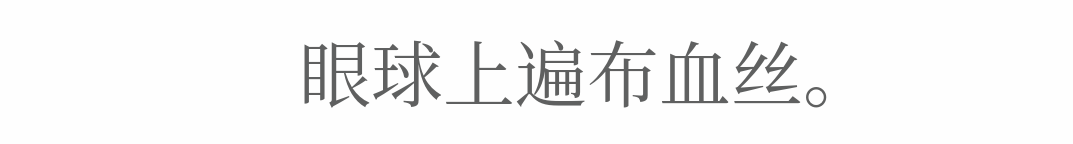眼球上遍布血丝。